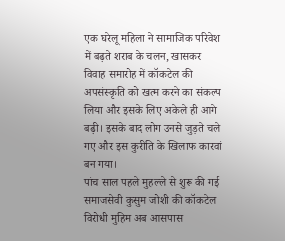एक घरेलू महिला ने सामाजिक परिवेश में बढ़ते शराब के चलन, खासकर विवाह समारोह में कॉकटेल की अपसंस्कृति को खत्म करने का संकल्प लिया और इसके लिए अकेले ही आगे बढ़ी। इसके बाद लोग उनसे जुड़ते चले गए और इस कुरीति के खिलाफ कारवां बन गया।
पांच साल पहले मुहल्ले से शुरू की गई समाजसेवी कुसुम जोशी की कॉकटेल विरोधी मुहिम अब आसपास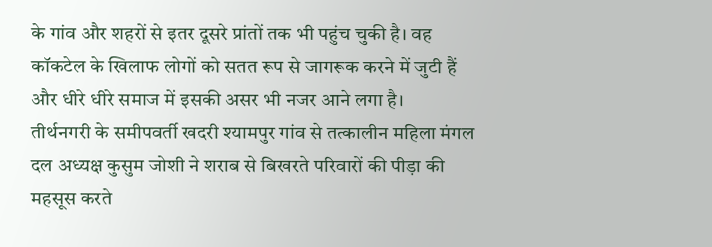के गांव और शहरों से इतर दूसरे प्रांतों तक भी पहुंच चुकी है। वह कॉकटेल के खिलाफ लोगों को सतत रूप से जागरूक करने में जुटी हैं और धीरे धीरे समाज में इसकी असर भी नजर आने लगा है।
तीर्थनगरी के समीपवर्ती खदरी श्यामपुर गांव से तत्कालीन महिला मंगल दल अध्यक्ष कुसुम जोशी ने शराब से बिखरते परिवारों की पीड़ा की महसूस करते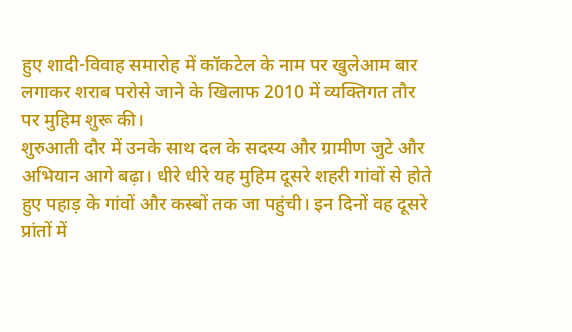हुए शादी-विवाह समारोह में कॉकटेल के नाम पर खुलेआम बार लगाकर शराब परोसे जाने के खिलाफ 2010 में व्यक्तिगत तौर पर मुहिम शुरू की।
शुरुआती दौर में उनके साथ दल के सदस्य और ग्रामीण जुटे और अभियान आगे बढ़ा। धीरे धीरे यह मुहिम दूसरे शहरी गांवों से होते हुए पहाड़ के गांवों और कस्बों तक जा पहुंची। इन दिनों वह दूसरे प्रांतों में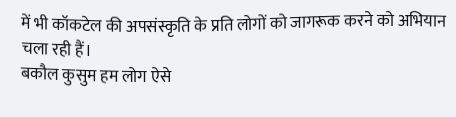में भी कॉकटेल की अपसंस्कृति के प्रति लोगों को जागरूक करने को अभियान चला रही हैं।
बकौल कुसुम हम लोग ऐसे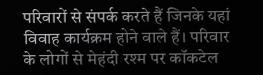परिवारों से संपर्क करते हैं जिनके यहां विवाह कार्यक्रम होने वाले हैं। परिवार के लोगों से मेहंदी रश्म पर कॉकटेल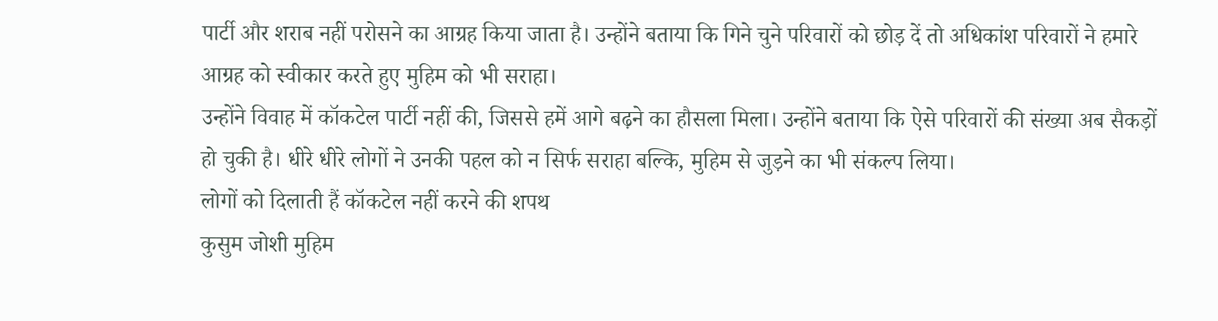पार्टी और शराब नहीं परोसने का आग्रह किया जाता है। उन्होंने बताया कि गिने चुने परिवारों को छोड़ दें तो अधिकांश परिवारों ने हमारे आग्रह को स्वीकार करते हुए मुहिम को भी सराहा।
उन्होंने विवाह में कॉकटेल पार्टी नहीं की, जिससे हमें आगे बढ़ने का हौसला मिला। उन्होंने बताया कि ऐसे परिवारों की संख्या अब सैकड़ों हो चुकी है। धीरे धीरे लोगों ने उनकी पहल को न सिर्फ सराहा बल्कि, मुहिम से जुड़ने का भी संकल्प लिया।
लोगों को दिलाती हैं कॉकटेल नहीं करने की शपथ
कुसुम जोशी मुहिम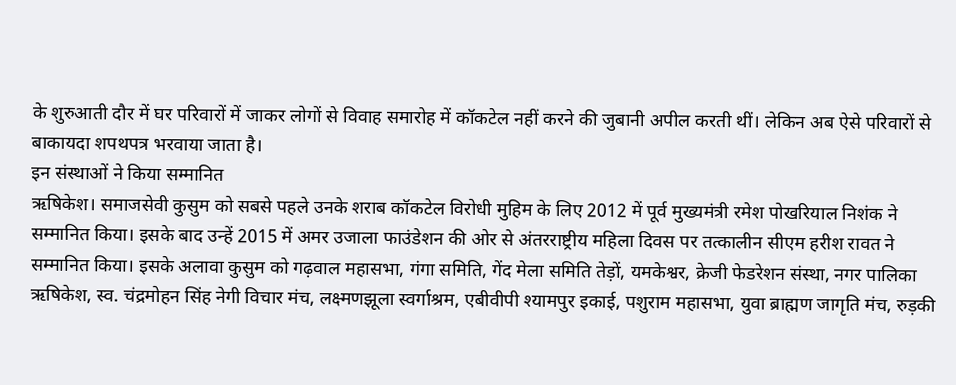के शुरुआती दौर में घर परिवारों में जाकर लोगों से विवाह समारोह में कॉकटेल नहीं करने की जुबानी अपील करती थीं। लेकिन अब ऐसे परिवारों से बाकायदा शपथपत्र भरवाया जाता है।
इन संस्थाओं ने किया सम्मानित
ऋषिकेश। समाजसेवी कुसुम को सबसे पहले उनके शराब कॉकटेल विरोधी मुहिम के लिए 2012 में पूर्व मुख्यमंत्री रमेश पोखरियाल निशंक ने सम्मानित किया। इसके बाद उन्हें 2015 में अमर उजाला फाउंडेशन की ओर से अंतरराष्ट्रीय महिला दिवस पर तत्कालीन सीएम हरीश रावत ने सम्मानित किया। इसके अलावा कुसुम को गढ़वाल महासभा, गंगा समिति, गेंद मेला समिति तेड़ों, यमकेश्वर, क्रेजी फेडरेशन संस्था, नगर पालिका ऋषिकेश, स्व. चंद्रमोहन सिंह नेगी विचार मंच, लक्ष्मणझूला स्वर्गाश्रम, एबीवीपी श्यामपुर इकाई, पशुराम महासभा, युवा ब्राह्मण जागृति मंच, रुड़की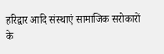हरिद्वार आदि संस्थाएं सामाजिक सरोकारों के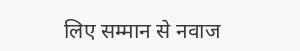लिए सम्मान से नवाज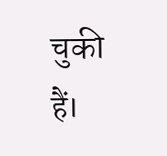चुकी हैं।